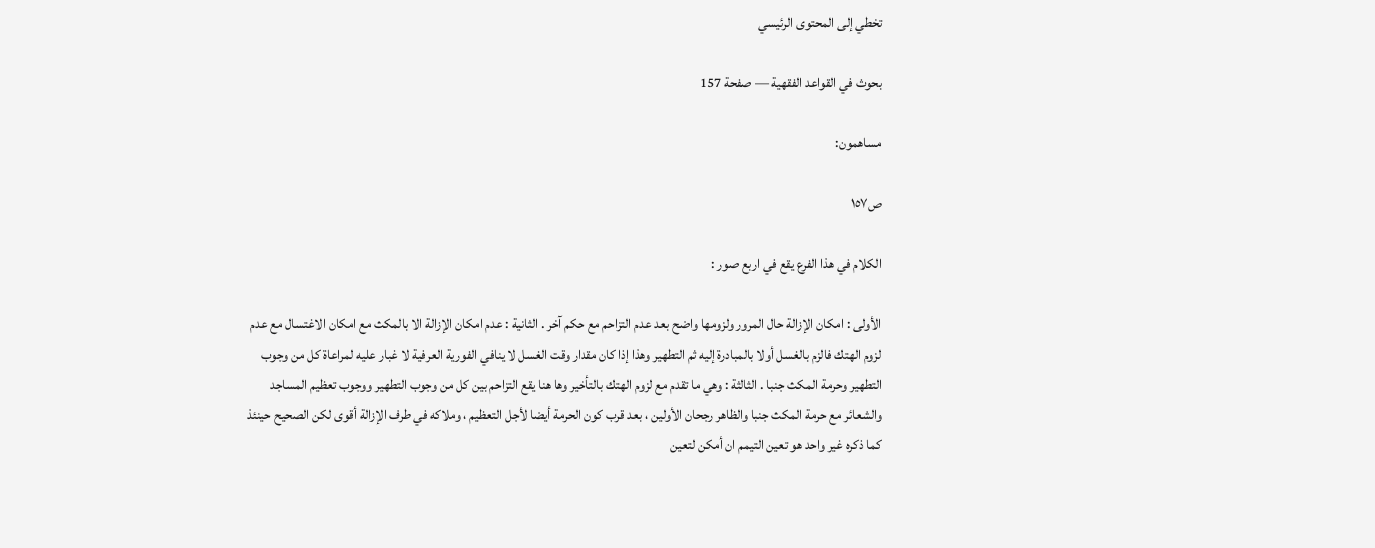تخطي إلى المحتوى الرئيسي

بحوث في القواعد الفقهية — صفحة 157

مساهمون:

ص١٥٧

الكلام في هذا الفرع يقع في اربع صور :

الأولى : امكان الإزالة حال المرور ولزومها واضح بعد عدم التزاحم مع حكم آخر . الثانية : عدم امكان الإزالة الا بالمكث مع امكان الاغتسال مع عدم لزوم الهتك فالزم بالغسل أولا بالمبادرة إليه ثم التطهير وهذا إذا كان مقدار وقت الغسل لا ينافي الفورية العرفية لا غبار عليه لمراعاة كل من وجوب التطهير وحرمة المكث جنبا . الثالثة : وهي ما تقدم مع لزوم الهتك بالتأخير وها هنا يقع التزاحم بين كل من وجوب التطهير ووجوب تعظيم المساجد والشعائر مع حرمة المكث جنبا والظاهر رجحان الأولين ، بعد قرب كون الحرمة أيضا لأجل التعظيم ، وملاكه في طرف الإزالة أقوى لكن الصحيح حينئذ كما ذكره غير واحد هو تعين التيمم ان أمكن لتعين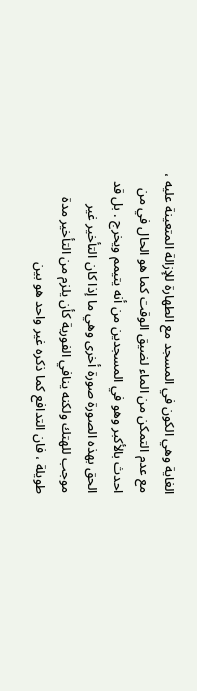الغاية وهي الكون في المسجد مع الطهارة للإزالة المتعينة عليه ، مع عدم التمكن من الماء لضيق الوقت كما هو الحال في من احدث بالأكبر وهو في المسجدين من أنه يتيمم ويخرج . بل قد الحق بهذه الصورة صورة أخرى وهي ما إذا كان التأخير غير موجب للهتك ولكنه ينافي الفورية كأن يلزم من التأخير مدة طويلة ، فان التدافع كما ذكره غير واحد هو بين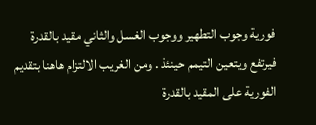فورية وجوب التطهير ووجوب الغسل والثاني مقيد بالقدرة فيرتفع ويتعين التيمم حينئذ . ومن الغريب الالتزام هاهنا بتقديم الفورية على المقيد بالقدرة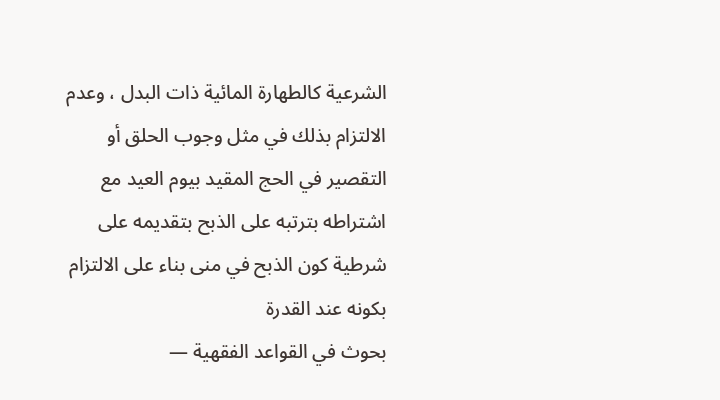الشرعية كالطهارة المائية ذات البدل ، وعدم الالتزام بذلك في مثل وجوب الحلق أو التقصير في الحج المقيد بيوم العيد مع اشتراطه بترتبه على الذبح بتقديمه على شرطية كون الذبح في منى بناء على الالتزام بكونه عند القدرة
بحوث في القواعد الفقهية —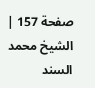صفحة 157 | الشيخ محمد السند